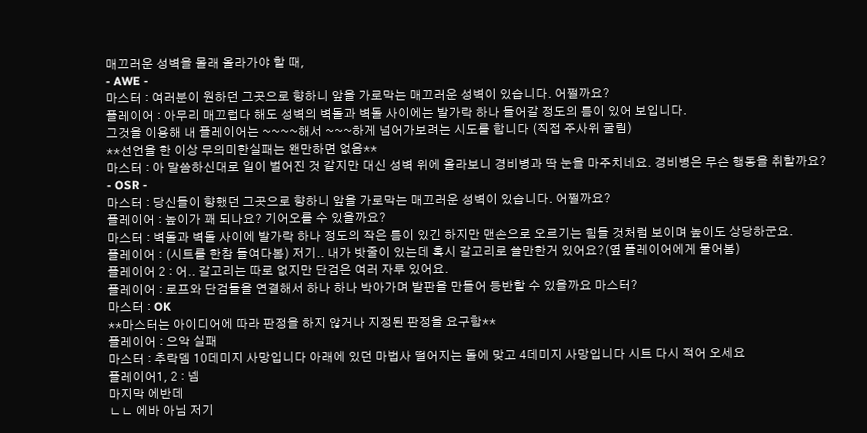매끄러운 성벽을 몰래 올라가야 할 때,
- AWE -
마스터 : 여러분이 원하던 그곳으로 향하니 앞을 가로막는 매끄러운 성벽이 있습니다. 어쩔까요?
플레이어 : 아무리 매끄럽다 해도 성벽의 벽돌과 벽돌 사이에는 발가락 하나 들어갈 정도의 틈이 있어 보입니다.
그것을 이용해 내 플레이어는 ~~~~해서 ~~~하게 넘어가보려는 시도를 합니다 (직접 주사위 굴림)
**선언을 한 이상 무의미한실패는 왠만하면 없음**
마스터 : 아 말씀하신대로 일이 벌어진 것 같지만 대신 성벽 위에 올라보니 경비병과 딱 눈을 마주치네요. 경비병은 무슨 행동을 취할까요?
- OSR -
마스터 : 당신들이 향했던 그곳으로 향하니 앞을 가로막는 매끄러운 성벽이 있습니다. 어쩔까요?
플레이어 : 높이가 꽤 되나요? 기어오를 수 있을까요?
마스터 : 벽돌과 벽돌 사이에 발가락 하나 정도의 작은 틈이 있긴 하지만 맨손으로 오르기는 힘들 것처럼 보이며 높이도 상당하군요.
플레이어 : (시트를 한참 들여다봄) 저기.. 내가 밧줄이 있는데 혹시 갈고리로 쓸만한거 있어요?(옆 플레이어에게 물어봄)
플레이어 2 : 어.. 갈고리는 따로 없지만 단검은 여러 자루 있어요.
플레이어 : 로프와 단검들을 연결해서 하나 하나 박아가며 발판을 만들어 등반할 수 있을까요 마스터?
마스터 : OK
**마스터는 아이디어에 따라 판정을 하지 않거나 지정된 판정을 요구함**
플레이어 : 으악 실패
마스터 : 추락뎀 10데미지 사망입니다 아래에 있던 마법사 떨어지는 돌에 맞고 4데미지 사망입니다 시트 다시 적어 오세요
플레이어1, 2 : 넴
마지막 에반데
ㄴㄴ 에바 아님 저기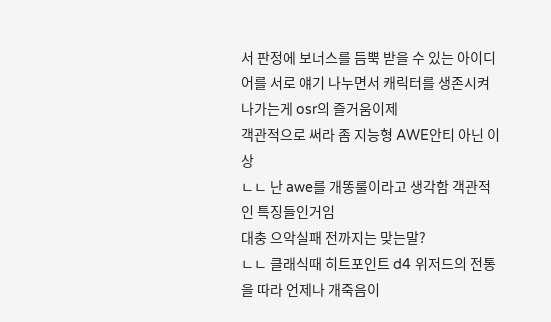서 판정에 보너스를 듬뿍 받을 수 있는 아이디어를 서로 얘기 나누면서 캐릭터를 생존시켜나가는게 osr의 즐거움이제
객관적으로 써라 좀 지능형 AWE안티 아닌 이상
ㄴㄴ 난 awe를 개똥룰이라고 생각함 객관적인 특징들인거임
대충 으악실패 전까지는 맞는말?
ㄴㄴ 클래식때 히트포인트 d4 위저드의 전통을 따라 언제나 개죽음이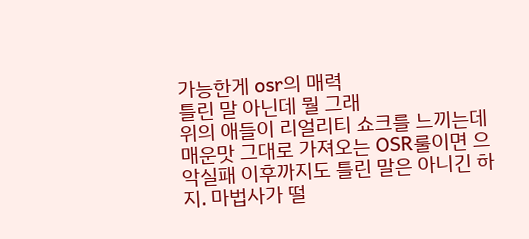가능한게 osr의 매력
틀린 말 아닌데 뭘 그래
위의 애들이 리얼리티 쇼크를 느끼는데 매운맛 그대로 가져오는 OSR룰이면 으악실패 이후까지도 틀린 말은 아니긴 하지. 마법사가 떨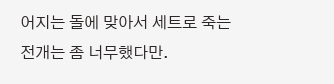어지는 돌에 맞아서 세트로 죽는 전개는 좀 너무했다만.